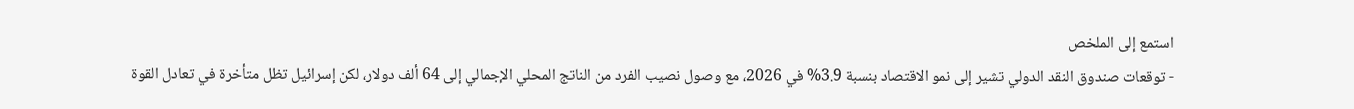استمع إلى الملخص
- توقعات صندوق النقد الدولي تشير إلى نمو الاقتصاد بنسبة 3.9% في 2026، مع وصول نصيب الفرد من الناتج المحلي الإجمالي إلى 64 ألف دولار، لكن إسرائيل تظل متأخرة في تعادل القوة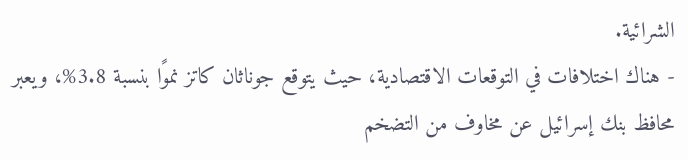الشرائية.
- هناك اختلافات في التوقعات الاقتصادية، حيث يتوقع جوناثان كاتز نموًا بنسبة 3.8%، ويعبر محافظ بنك إسرائيل عن مخاوف من التضخم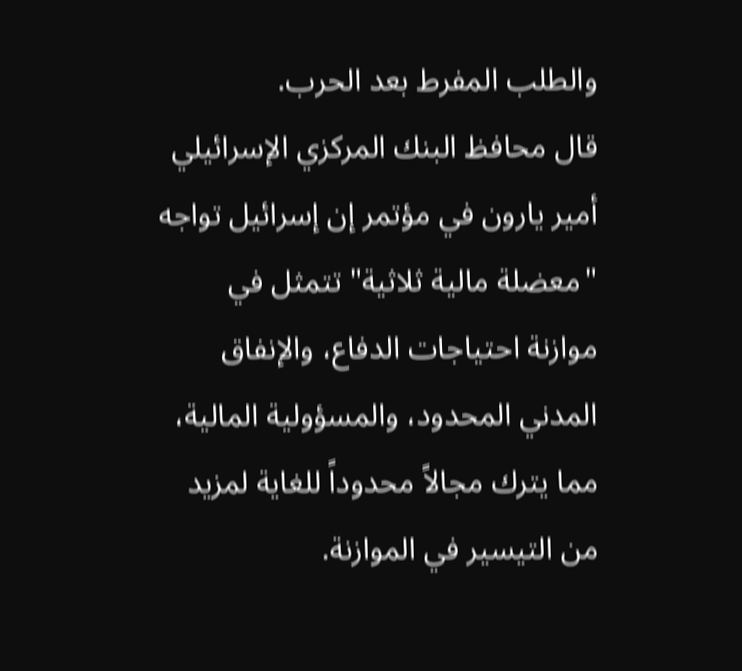والطلب المفرط بعد الحرب.
قال محافظ البنك المركزي الإسرائيلي أمير يارون في مؤتمر إن إسرائيل تواجه "معضلة مالية ثلاثية" تتمثل في موازنة احتياجات الدفاع، والإنفاق المدني المحدود، والمسؤولية المالية، مما يترك مجالاً محدوداً للغاية لمزيد من التيسير في الموازنة.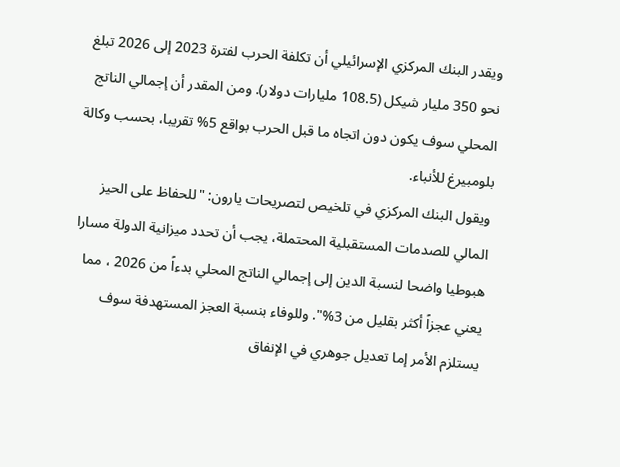ويقدر البنك المركزي الإسرائيلي أن تكلفة الحرب لفترة 2023 إلى 2026 تبلغ نحو 350 مليار شيكل (108.5 مليارات دولار). ومن المقدر أن إجمالي الناتج المحلي سوف يكون دون اتجاه ما قبل الحرب بواقع 5% تقريبا، بحسب وكالة بلومبيرغ للأنباء.
ويقول البنك المركزي في تلخيص لتصريحات يارون: "للحفاظ على الحيز المالي للصدمات المستقبلية المحتملة، يجب أن تحدد ميزانية الدولة مسارا هبوطيا واضحا لنسبة الدين إلى إجمالي الناتج المحلي بدءاً من 2026 ، مما يعني عجزاً أكثر بقليل من 3%". وللوفاء بنسبة العجز المستهدفة سوف يستلزم الأمر إما تعديل جوهري في الإنفاق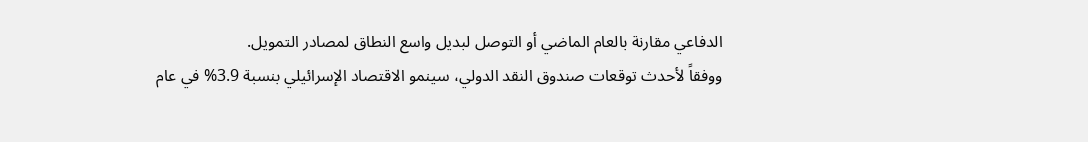الدفاعي مقارنة بالعام الماضي أو التوصل لبديل واسع النطاق لمصادر التمويل.
ووفقاً لأحدث توقعات صندوق النقد الدولي، سينمو الاقتصاد الإسرائيلي بنسبة 3.9% في عام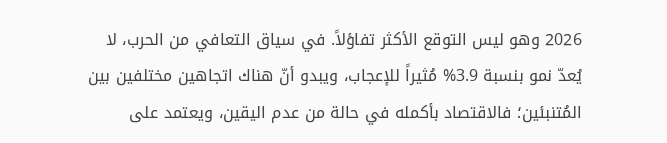2026 وهو ليس التوقع الأكثر تفاؤلاً. في سياق التعافي من الحرب، لا يُعدّ نمو بنسبة 3.9% مُثيراً للإعجاب، ويبدو أنّ هناك اتجاهين مختلفين بين المُتنبئين؛ فالاقتصاد بأكمله في حالة من عدم اليقين، ويعتمد على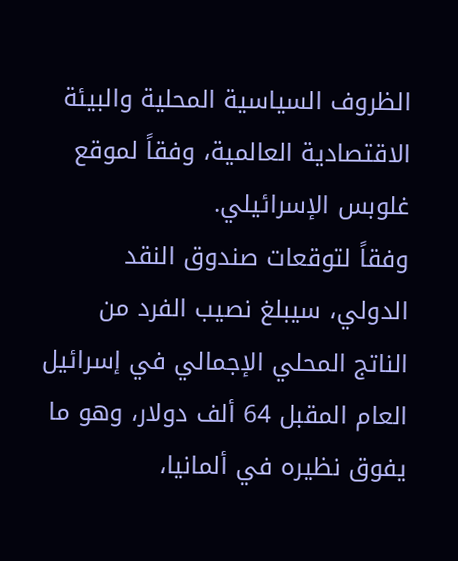الظروف السياسية المحلية والبيئة الاقتصادية العالمية، وفقاً لموقع غلوبس الإسرائيلي.
وفقاً لتوقعات صندوق النقد الدولي، سيبلغ نصيب الفرد من الناتج المحلي الإجمالي في إسرائيل العام المقبل 64 ألف دولار، وهو ما يفوق نظيره في ألمانيا،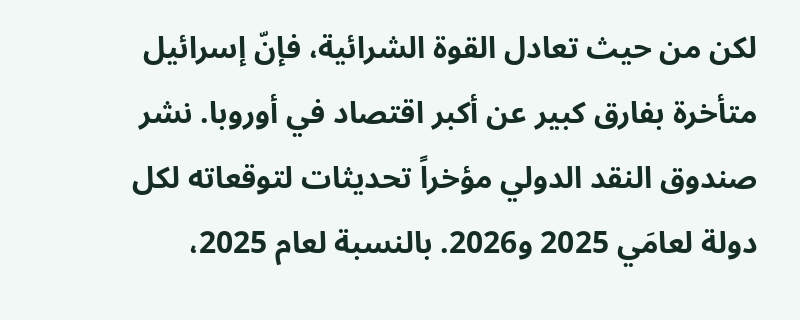لكن من حيث تعادل القوة الشرائية، فإنّ إسرائيل متأخرة بفارق كبير عن أكبر اقتصاد في أوروبا. نشر صندوق النقد الدولي مؤخراً تحديثات لتوقعاته لكل دولة لعامَي 2025 و2026. بالنسبة لعام 2025،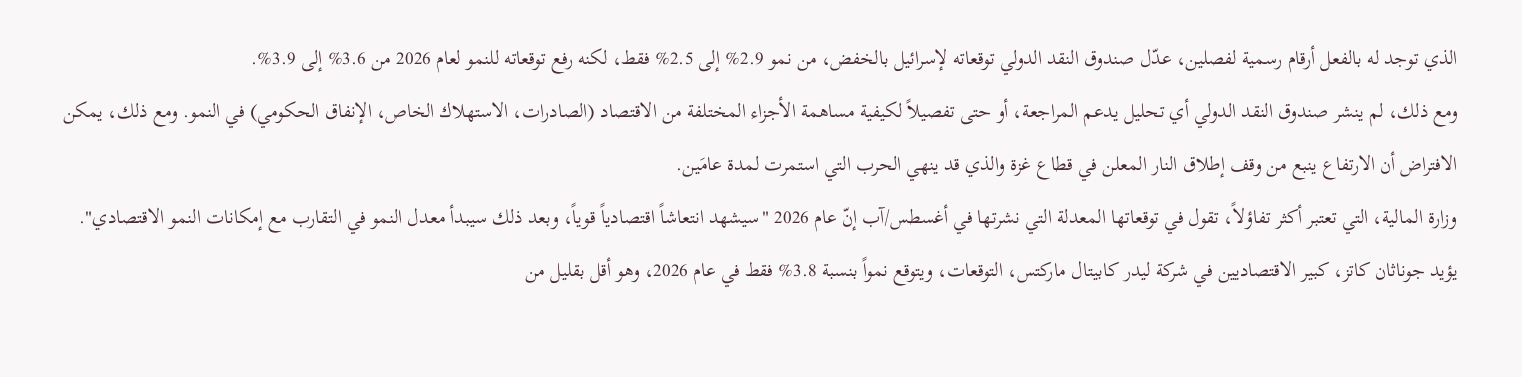الذي توجد له بالفعل أرقام رسمية لفصلين، عدّل صندوق النقد الدولي توقعاته لإسرائيل بالخفض، من نمو 2.9% إلى 2.5% فقط، لكنه رفع توقعاته للنمو لعام 2026 من 3.6% إلى 3.9%.
ومع ذلك، لم ينشر صندوق النقد الدولي أي تحليل يدعم المراجعة، أو حتى تفصيلاً لكيفية مساهمة الأجزاء المختلفة من الاقتصاد (الصادرات، الاستهلاك الخاص، الإنفاق الحكومي) في النمو. ومع ذلك، يمكن الافتراض أن الارتفاع ينبع من وقف إطلاق النار المعلن في قطاع غزة والذي قد ينهي الحرب التي استمرت لمدة عامَين.
وزارة المالية، التي تعتبر أكثر تفاؤلاً، تقول في توقعاتها المعدلة التي نشرتها في أغسطس/آب إنّ عام 2026 "سيشهد انتعاشاً اقتصادياً قوياً، وبعد ذلك سيبدأ معدل النمو في التقارب مع إمكانات النمو الاقتصادي".
يؤيد جوناثان كاتز، كبير الاقتصاديين في شركة ليدر كابيتال ماركتس، التوقعات، ويتوقع نمواً بنسبة 3.8% فقط في عام 2026، وهو أقل بقليل من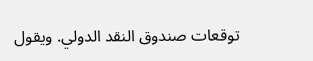توقعات صندوق النقد الدولي. ويقول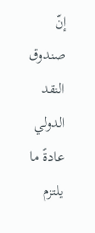إنّ صندوق النقد الدولي عادةً ما يلتزم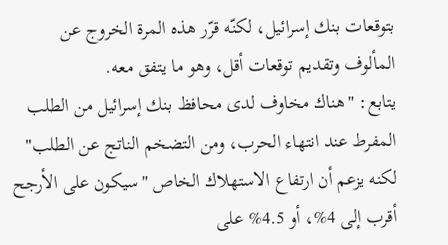بتوقعات بنك إسرائيل، لكنّه قرّر هذه المرة الخروج عن المألوف وتقديم توقعات أقل، وهو ما يتفق معه.
يتابع: "هناك مخاوف لدى محافظ بنك إسرائيل من الطلب المفرط عند انتهاء الحرب، ومن التضخم الناتج عن الطلب" لكنه يزعم أن ارتفاع الاستهلاك الخاص "سيكون على الأرجح أقرب إلى 4%، أو 4.5% على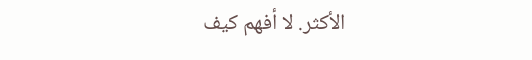الأكثر. لا أفهم كيف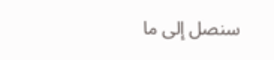سنصل إلى ما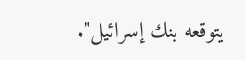يتوقعه بنك إسرائيل".